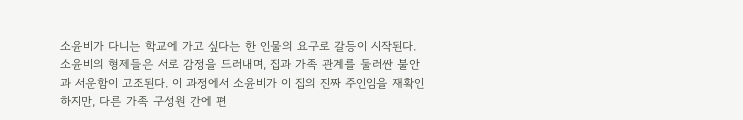소윤비가 다니는 학교에 가고 싶다는 한 인물의 요구로 갈등이 시작된다. 소윤비의 형제들은 서로 감정을 드러내며, 집과 가족 관계를 둘러싼 불안과 서운함이 고조된다. 이 과정에서 소윤비가 이 집의 진짜 주인임을 재확인하지만, 다른 가족 구성원 간에 편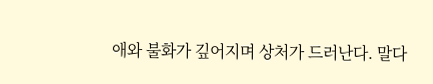애와 불화가 깊어지며 상처가 드러난다. 말다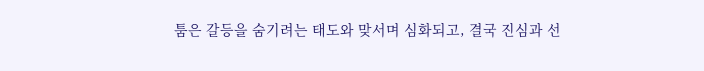툼은 갈등을 숨기려는 태도와 맞서며 심화되고, 결국 진심과 선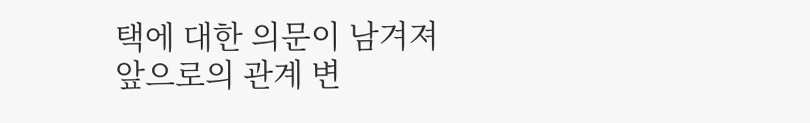택에 대한 의문이 남겨져 앞으로의 관계 변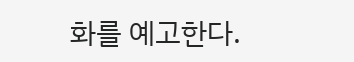화를 예고한다.